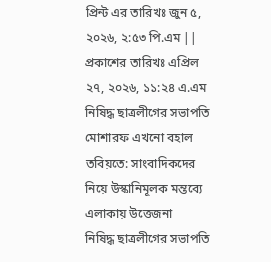প্রিন্ট এর তারিখঃ জুন ৫, ২০২৬, ২:৫৩ পি.এম || প্রকাশের তারিখঃ এপ্রিল ২৭, ২০২৬, ১১:২৪ এ.এম
নিষিদ্ধ ছাত্রলীগের সভাপতি মোশারফ এখনো বহাল তবিয়তে: সাংবাদিকদের নিয়ে উস্কানিমূলক মন্তব্যে এলাকায় উত্তেজনা
নিষিদ্ধ ছাত্রলীগের সভাপতি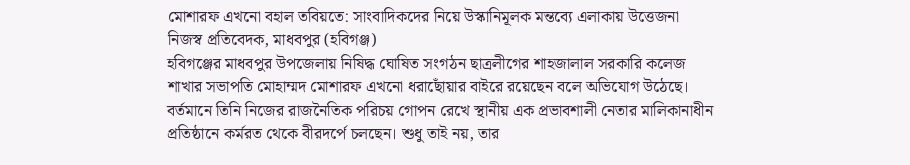মোশারফ এখনো বহাল তবিয়তে: সাংবাদিকদের নিয়ে উস্কানিমূলক মন্তব্যে এলাকায় উত্তেজনা
নিজস্ব প্রতিবেদক, মাধবপুর (হবিগঞ্জ)
হবিগঞ্জের মাধবপুর উপজেলায় নিষিদ্ধ ঘোষিত সংগঠন ছাত্রলীগের শাহজালাল সরকারি কলেজ শাখার সভাপতি মোহাম্মদ মোশারফ এখনো ধরাছোঁয়ার বাইরে রয়েছেন বলে অভিযোগ উঠেছে। বর্তমানে তিনি নিজের রাজনৈতিক পরিচয় গোপন রেখে স্থানীয় এক প্রভাবশালী নেতার মালিকানাধীন প্রতিষ্ঠানে কর্মরত থেকে বীরদর্পে চলছেন। শুধু তাই নয়, তার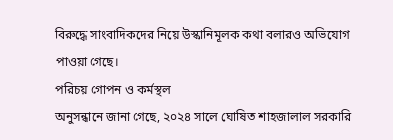বিরুদ্ধে সাংবাদিকদের নিয়ে উস্কানিমূলক কথা বলারও অভিযোগ পাওয়া গেছে।
পরিচয় গোপন ও কর্মস্থল
অনুসন্ধানে জানা গেছে, ২০২৪ সালে ঘোষিত শাহজালাল সরকারি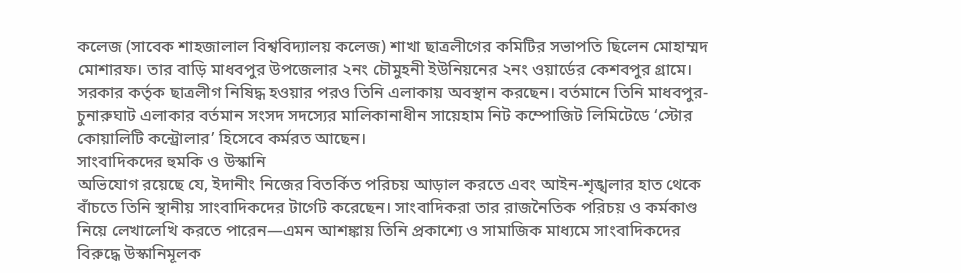কলেজ (সাবেক শাহজালাল বিশ্ববিদ্যালয় কলেজ) শাখা ছাত্রলীগের কমিটির সভাপতি ছিলেন মোহাম্মদ মোশারফ। তার বাড়ি মাধবপুর উপজেলার ২নং চৌমুহনী ইউনিয়নের ২নং ওয়ার্ডের কেশবপুর গ্রামে। সরকার কর্তৃক ছাত্রলীগ নিষিদ্ধ হওয়ার পরও তিনি এলাকায় অবস্থান করছেন। বর্তমানে তিনি মাধবপুর-চুনারুঘাট এলাকার বর্তমান সংসদ সদস্যের মালিকানাধীন সায়েহাম নিট কম্পোজিট লিমিটেডে ‘স্টোর কোয়ালিটি কন্ট্রোলার’ হিসেবে কর্মরত আছেন।
সাংবাদিকদের হুমকি ও উস্কানি
অভিযোগ রয়েছে যে, ইদানীং নিজের বিতর্কিত পরিচয় আড়াল করতে এবং আইন-শৃঙ্খলার হাত থেকে বাঁচতে তিনি স্থানীয় সাংবাদিকদের টার্গেট করেছেন। সাংবাদিকরা তার রাজনৈতিক পরিচয় ও কর্মকাণ্ড নিয়ে লেখালেখি করতে পারেন—এমন আশঙ্কায় তিনি প্রকাশ্যে ও সামাজিক মাধ্যমে সাংবাদিকদের বিরুদ্ধে উস্কানিমূলক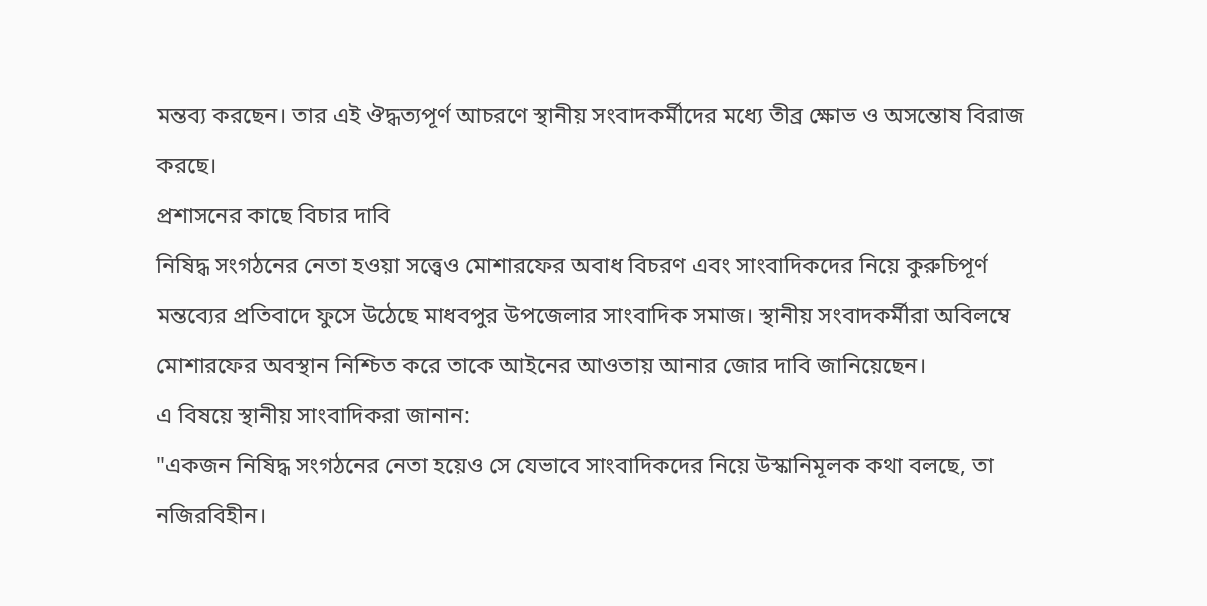মন্তব্য করছেন। তার এই ঔদ্ধত্যপূর্ণ আচরণে স্থানীয় সংবাদকর্মীদের মধ্যে তীব্র ক্ষোভ ও অসন্তোষ বিরাজ করছে।
প্রশাসনের কাছে বিচার দাবি
নিষিদ্ধ সংগঠনের নেতা হওয়া সত্ত্বেও মোশারফের অবাধ বিচরণ এবং সাংবাদিকদের নিয়ে কুরুচিপূর্ণ মন্তব্যের প্রতিবাদে ফুসে উঠেছে মাধবপুর উপজেলার সাংবাদিক সমাজ। স্থানীয় সংবাদকর্মীরা অবিলম্বে মোশারফের অবস্থান নিশ্চিত করে তাকে আইনের আওতায় আনার জোর দাবি জানিয়েছেন।
এ বিষয়ে স্থানীয় সাংবাদিকরা জানান:
"একজন নিষিদ্ধ সংগঠনের নেতা হয়েও সে যেভাবে সাংবাদিকদের নিয়ে উস্কানিমূলক কথা বলছে, তা নজিরবিহীন।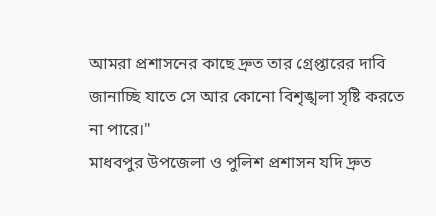আমরা প্রশাসনের কাছে দ্রুত তার গ্রেপ্তারের দাবি জানাচ্ছি যাতে সে আর কোনো বিশৃঙ্খলা সৃষ্টি করতে না পারে।"
মাধবপুর উপজেলা ও পুলিশ প্রশাসন যদি দ্রুত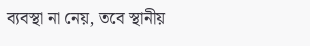ব্যবস্থা না নেয়, তবে স্থানীয়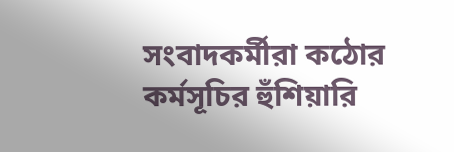সংবাদকর্মীরা কঠোর কর্মসূচির হুঁশিয়ারি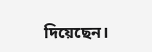দিয়েছেন।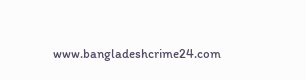www.bangladeshcrime24.com